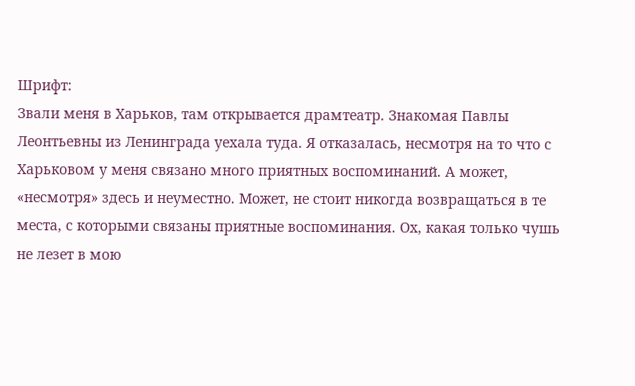Шрифт:
Звали меня в Харьков, там открывается драмтеатр. Знакомая Павлы Леонтьевны из Ленинграда уехала туда. Я отказалась, несмотря на то что с Харьковом у меня связано много приятных воспоминаний. А может, «несмотря» здесь и неуместно. Может, не стоит никогда возвращаться в те места, с которыми связаны приятные воспоминания. Ох, какая только чушь не лезет в мою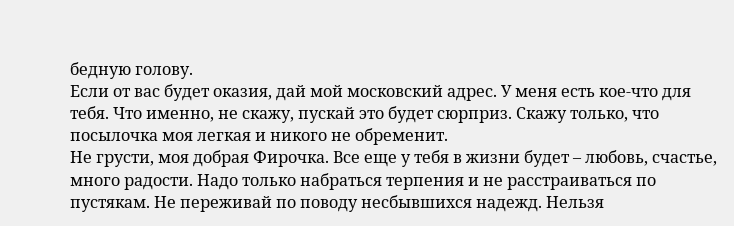бедную голову.
Если от вас будет оказия, дай мой московский адрес. У меня есть кое-что для тебя. Что именно, не скажу, пускай это будет сюрприз. Скажу только, что посылочка моя легкая и никого не обременит.
Не грусти, моя добрая Фирочка. Все еще у тебя в жизни будет – любовь, счастье, много радости. Надо только набраться терпения и не расстраиваться по пустякам. Не переживай по поводу несбывшихся надежд. Нельзя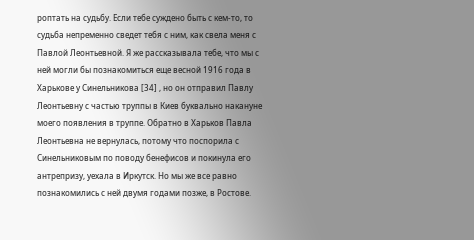роптать на судьбу. Если тебе суждено быть с кем-то, то судьба непременно сведет тебя с ним, как свела меня с Павлой Леонтьевной. Я же рассказывала тебе, что мы с ней могли бы познакомиться еще весной 1916 года в Харькове у Синельникова [34] , но он отправил Павлу Леонтьевну с частью труппы в Киев буквально накануне моего появления в труппе. Обратно в Харьков Павла Леонтьевна не вернулась, потому что поспорила с Синельниковым по поводу бенефисов и покинула его антрепризу, уехала в Иркутск. Но мы же все равно познакомились с ней двумя годами позже, в Ростове.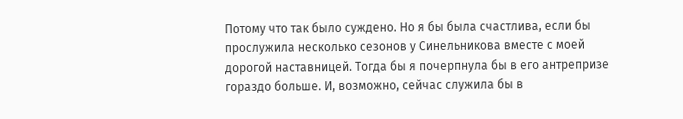Потому что так было суждено. Но я бы была счастлива, если бы прослужила несколько сезонов у Синельникова вместе с моей дорогой наставницей. Тогда бы я почерпнула бы в его антрепризе гораздо больше. И, возможно, сейчас служила бы в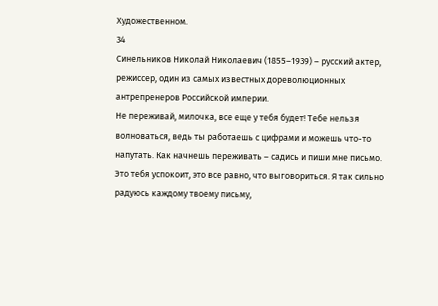Художественном.
34
Синельников Николай Николаевич (1855–1939) – русский актер, режиссер, один из самых известных дореволюционных антрепренеров Российской империи.
Не переживай, милочка, все еще у тебя будет! Тебе нельзя волноваться, ведь ты работаешь с цифрами и можешь что-то напутать. Как начнешь переживать – садись и пиши мне письмо. Это тебя успокоит, это все равно, что выговориться. Я так сильно радуюсь каждому твоему письму,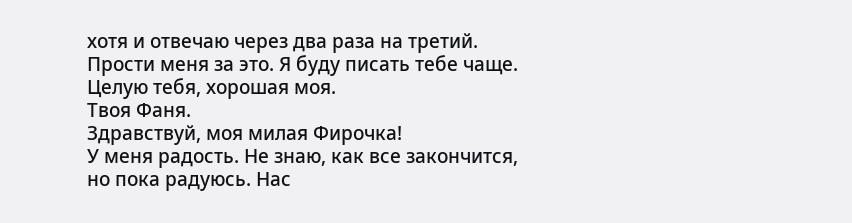хотя и отвечаю через два раза на третий. Прости меня за это. Я буду писать тебе чаще.
Целую тебя, хорошая моя.
Твоя Фаня.
Здравствуй, моя милая Фирочка!
У меня радость. Не знаю, как все закончится, но пока радуюсь. Нас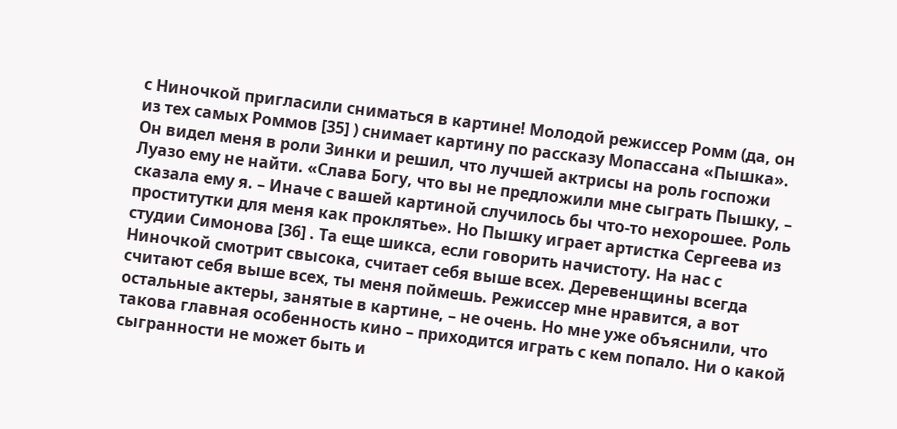с Ниночкой пригласили сниматься в картине! Молодой режиссер Ромм (да, он из тех самых Роммов [35] ) снимает картину по рассказу Мопассана «Пышка». Он видел меня в роли Зинки и решил, что лучшей актрисы на роль госпожи Луазо ему не найти. «Слава Богу, что вы не предложили мне сыграть Пышку, – сказала ему я. – Иначе с вашей картиной случилось бы что-то нехорошее. Роль проститутки для меня как проклятье». Но Пышку играет артистка Сергеева из студии Симонова [36] . Та еще шикса, если говорить начистоту. На нас с Ниночкой смотрит свысока, считает себя выше всех. Деревенщины всегда считают себя выше всех, ты меня поймешь. Режиссер мне нравится, а вот остальные актеры, занятые в картине, – не очень. Но мне уже объяснили, что такова главная особенность кино – приходится играть с кем попало. Ни о какой сыгранности не может быть и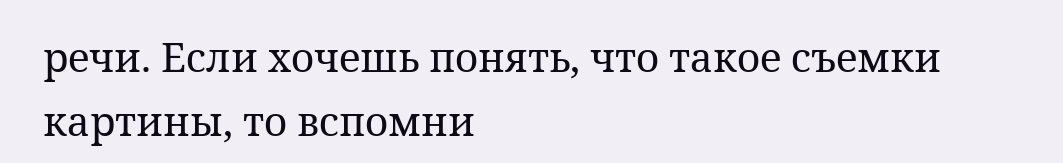речи. Если хочешь понять, что такое съемки картины, то вспомни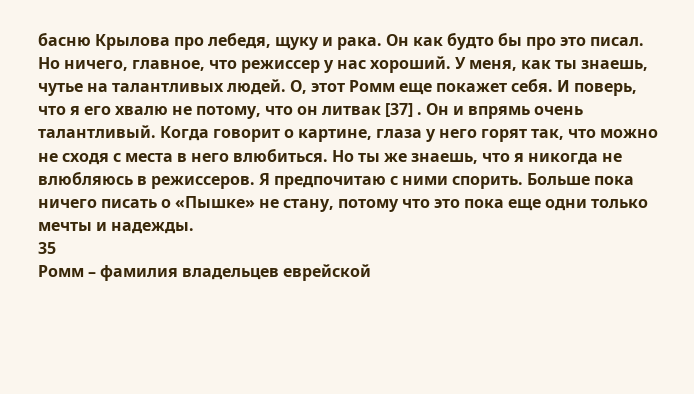басню Крылова про лебедя, щуку и рака. Он как будто бы про это писал. Но ничего, главное, что режиссер у нас хороший. У меня, как ты знаешь, чутье на талантливых людей. О, этот Ромм еще покажет себя. И поверь, что я его хвалю не потому, что он литвак [37] . Он и впрямь очень талантливый. Когда говорит о картине, глаза у него горят так, что можно не сходя с места в него влюбиться. Но ты же знаешь, что я никогда не влюбляюсь в режиссеров. Я предпочитаю с ними спорить. Больше пока ничего писать о «Пышке» не стану, потому что это пока еще одни только мечты и надежды.
35
Ромм – фамилия владельцев еврейской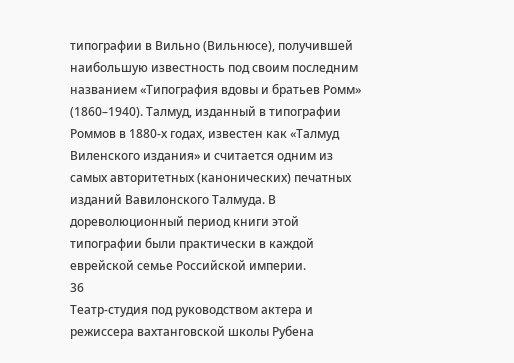типографии в Вильно (Вильнюсе), получившей наибольшую известность под своим последним названием «Типография вдовы и братьев Ромм» (1860–1940). Талмуд, изданный в типографии Роммов в 1880-х годах, известен как «Талмуд Виленского издания» и считается одним из самых авторитетных (канонических) печатных изданий Вавилонского Талмуда. В дореволюционный период книги этой типографии были практически в каждой еврейской семье Российской империи.
36
Театр-студия под руководством актера и режиссера вахтанговской школы Рубена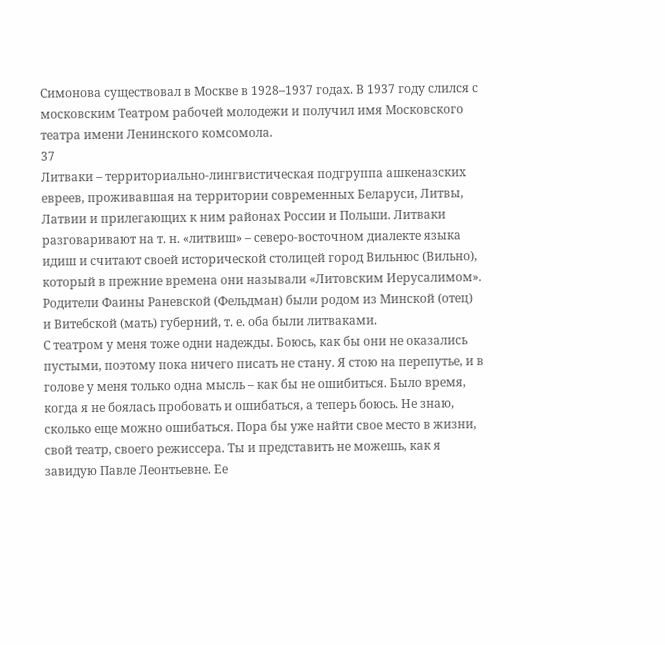Симонова существовал в Москве в 1928–1937 годах. В 1937 году слился с московским Театром рабочей молодежи и получил имя Московского театра имени Ленинского комсомола.
37
Литваки – территориально-лингвистическая подгруппа ашкеназских евреев, проживавшая на территории современных Беларуси, Литвы, Латвии и прилегающих к ним районах России и Польши. Литваки разговаривают на т. н. «литвиш» – северо-восточном диалекте языка идиш и считают своей исторической столицей город Вильнюс (Вильно), который в прежние времена они называли «Литовским Иерусалимом». Родители Фаины Раневской (Фельдман) были родом из Минской (отец) и Витебской (мать) губерний, т. е. оба были литваками.
С театром у меня тоже одни надежды. Боюсь, как бы они не оказались пустыми, поэтому пока ничего писать не стану. Я стою на перепутье, и в голове у меня только одна мысль – как бы не ошибиться. Было время, когда я не боялась пробовать и ошибаться, а теперь боюсь. Не знаю, сколько еще можно ошибаться. Пора бы уже найти свое место в жизни, свой театр, своего режиссера. Ты и представить не можешь, как я завидую Павле Леонтьевне. Ее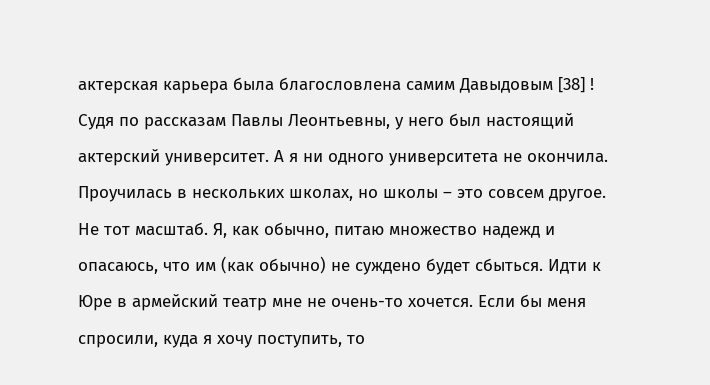актерская карьера была благословлена самим Давыдовым [38] ! Судя по рассказам Павлы Леонтьевны, у него был настоящий актерский университет. А я ни одного университета не окончила. Проучилась в нескольких школах, но школы – это совсем другое. Не тот масштаб. Я, как обычно, питаю множество надежд и опасаюсь, что им (как обычно) не суждено будет сбыться. Идти к Юре в армейский театр мне не очень-то хочется. Если бы меня спросили, куда я хочу поступить, то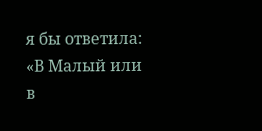я бы ответила: «В Малый или в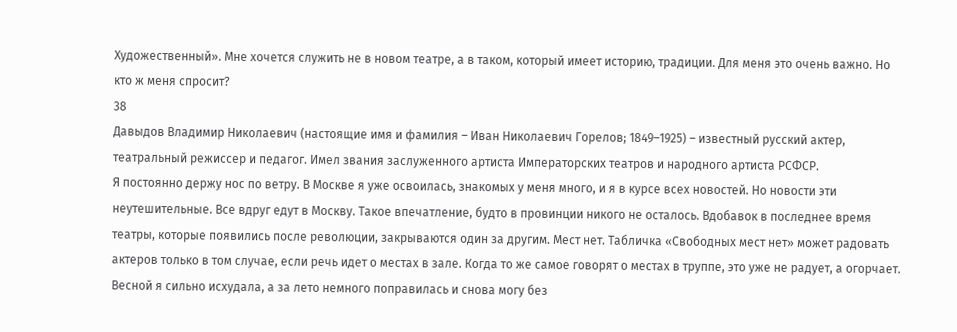Художественный». Мне хочется служить не в новом театре, а в таком, который имеет историю, традиции. Для меня это очень важно. Но кто ж меня спросит?
38
Давыдов Владимир Николаевич (настоящие имя и фамилия – Иван Николаевич Горелов; 1849–1925) – известный русский актер, театральный режиссер и педагог. Имел звания заслуженного артиста Императорских театров и народного артиста РСФСР.
Я постоянно держу нос по ветру. В Москве я уже освоилась, знакомых у меня много, и я в курсе всех новостей. Но новости эти неутешительные. Все вдруг едут в Москву. Такое впечатление, будто в провинции никого не осталось. Вдобавок в последнее время театры, которые появились после революции, закрываются один за другим. Мест нет. Табличка «Свободных мест нет» может радовать актеров только в том случае, если речь идет о местах в зале. Когда то же самое говорят о местах в труппе, это уже не радует, а огорчает.
Весной я сильно исхудала, а за лето немного поправилась и снова могу без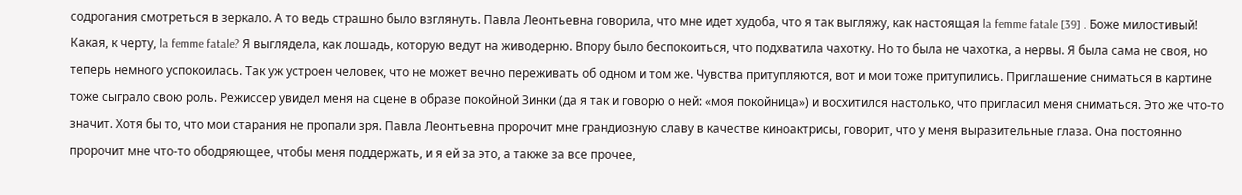содрогания смотреться в зеркало. А то ведь страшно было взглянуть. Павла Леонтьевна говорила, что мне идет худоба, что я так выгляжу, как настоящая la femme fatale [39] . Боже милостивый! Какая, к черту, la femme fatale? Я выглядела, как лошадь, которую ведут на живодерню. Впору было беспокоиться, что подхватила чахотку. Но то была не чахотка, а нервы. Я была сама не своя, но теперь немного успокоилась. Так уж устроен человек, что не может вечно переживать об одном и том же. Чувства притупляются, вот и мои тоже притупились. Приглашение сниматься в картине тоже сыграло свою роль. Режиссер увидел меня на сцене в образе покойной Зинки (да я так и говорю о ней: «моя покойница») и восхитился настолько, что пригласил меня сниматься. Это же что-то значит. Хотя бы то, что мои старания не пропали зря. Павла Леонтьевна пророчит мне грандиозную славу в качестве киноактрисы, говорит, что у меня выразительные глаза. Она постоянно пророчит мне что-то ободряющее, чтобы меня поддержать, и я ей за это, а также за все прочее,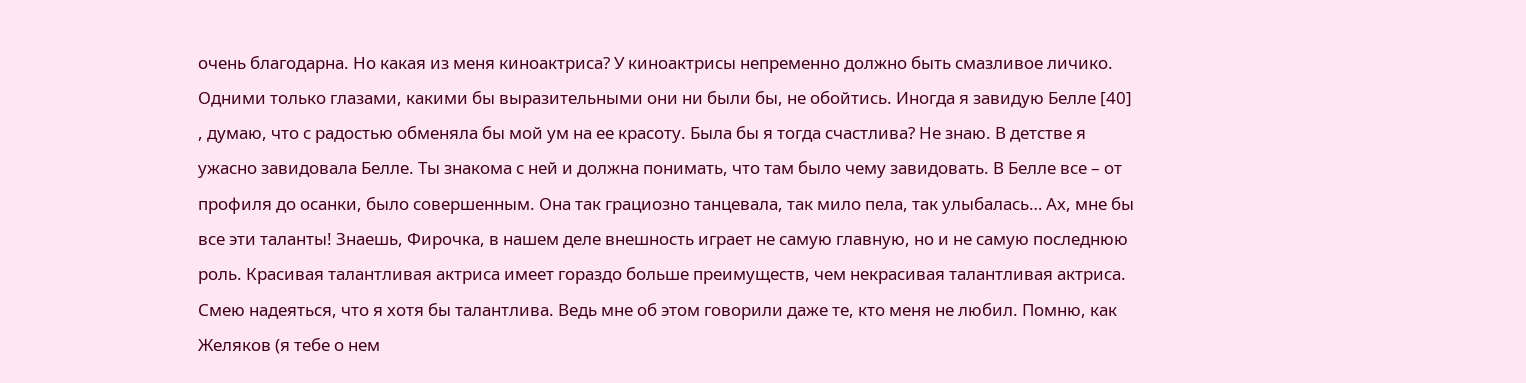очень благодарна. Но какая из меня киноактриса? У киноактрисы непременно должно быть смазливое личико. Одними только глазами, какими бы выразительными они ни были бы, не обойтись. Иногда я завидую Белле [40] , думаю, что с радостью обменяла бы мой ум на ее красоту. Была бы я тогда счастлива? Не знаю. В детстве я ужасно завидовала Белле. Ты знакома с ней и должна понимать, что там было чему завидовать. В Белле все – от профиля до осанки, было совершенным. Она так грациозно танцевала, так мило пела, так улыбалась… Ах, мне бы все эти таланты! Знаешь, Фирочка, в нашем деле внешность играет не самую главную, но и не самую последнюю роль. Красивая талантливая актриса имеет гораздо больше преимуществ, чем некрасивая талантливая актриса. Смею надеяться, что я хотя бы талантлива. Ведь мне об этом говорили даже те, кто меня не любил. Помню, как Желяков (я тебе о нем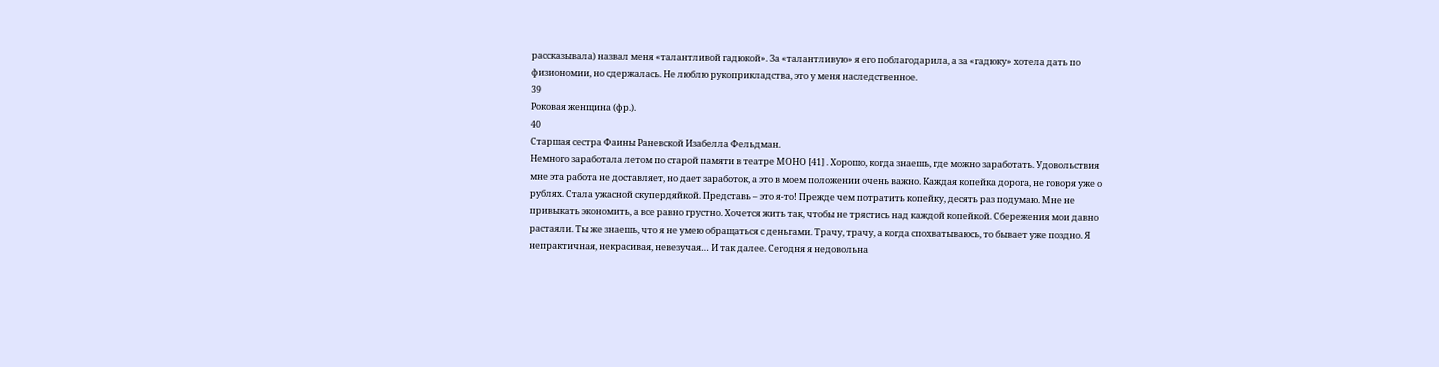рассказывала) назвал меня «талантливой гадюкой». За «талантливую» я его поблагодарила, а за «гадюку» хотела дать по физиономии, но сдержалась. Не люблю рукоприкладства, это у меня наследственное.
39
Роковая женщина (фр.).
40
Старшая сестра Фаины Раневской Изабелла Фельдман.
Немного заработала летом по старой памяти в театре МОНО [41] . Хорошо, когда знаешь, где можно заработать. Удовольствия мне эта работа не доставляет, но дает заработок, а это в моем положении очень важно. Каждая копейка дорога, не говоря уже о рублях. Стала ужасной скупердяйкой. Представь – это я-то! Прежде чем потратить копейку, десять раз подумаю. Мне не привыкать экономить, а все равно грустно. Хочется жить так, чтобы не трястись над каждой копейкой. Сбережения мои давно растаяли. Ты же знаешь, что я не умею обращаться с деньгами. Трачу, трачу, а когда спохватываюсь, то бывает уже поздно. Я непрактичная, некрасивая, невезучая… И так далее. Сегодня я недовольна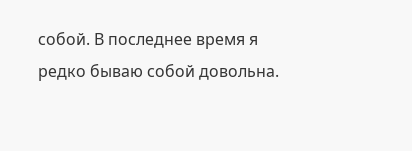собой. В последнее время я редко бываю собой довольна.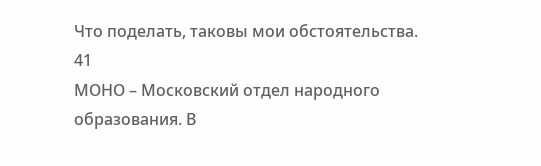Что поделать, таковы мои обстоятельства.
41
МОНО – Московский отдел народного образования. В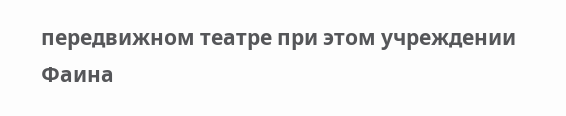передвижном театре при этом учреждении Фаина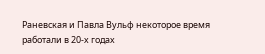Раневская и Павла Вульф некоторое время работали в 20-х годах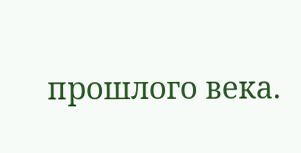прошлого века.